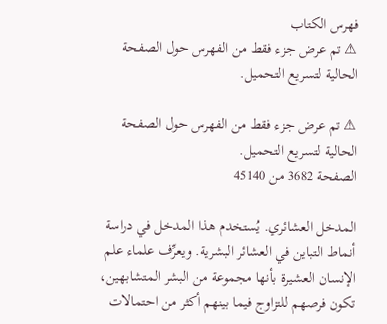فهرس الكتاب
⚠ تم عرض جزء فقط من الفهرس حول الصفحة الحالية لتسريع التحميل.

⚠ تم عرض جزء فقط من الفهرس حول الصفحة الحالية لتسريع التحميل.
الصفحة 3682 من 45140

المدخل العشائري. يُستخدم هذا المدخل في دراسة أنماط التباين في العشائر البشرية. ويعرِّف علماء علم الإنسان العشيرة بأنها مجموعة من البشر المتشابهين، تكون فرصهم للتزاوج فيما بينهم أكثر من احتمالات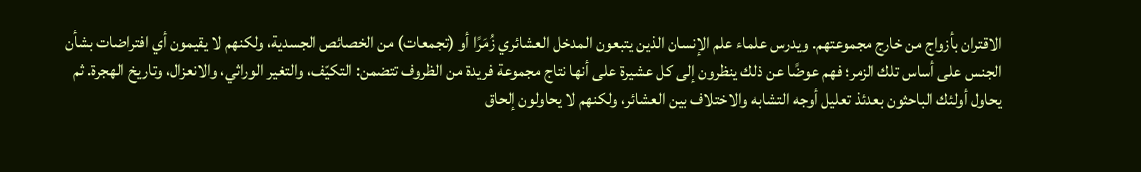الاقتران بأزواج من خارج مجموعتهم. ويدرس علماء علم الإنسان الذين يتبعون المدخل العشائري زُمَرًا أو (تجمعات) من الخصائص الجسدية، ولكنهم لا يقيمون أي افتراضات بشأن الجنس على أساس تلك الزمر؛ فهم عوضًا عن ذلك ينظرون إلى كل عشيرة على أنها نتاج مجموعة فريدة من الظروف تتضمن: التكيّف، والتغير الوراثي، والانعزال، وتاريخ الهجرة. ثم يحاول أولئك الباحثون بعدئذ تعليل أوجه التشابه والاختلاف بين العشائر، ولكنهم لا يحاولون إلحاق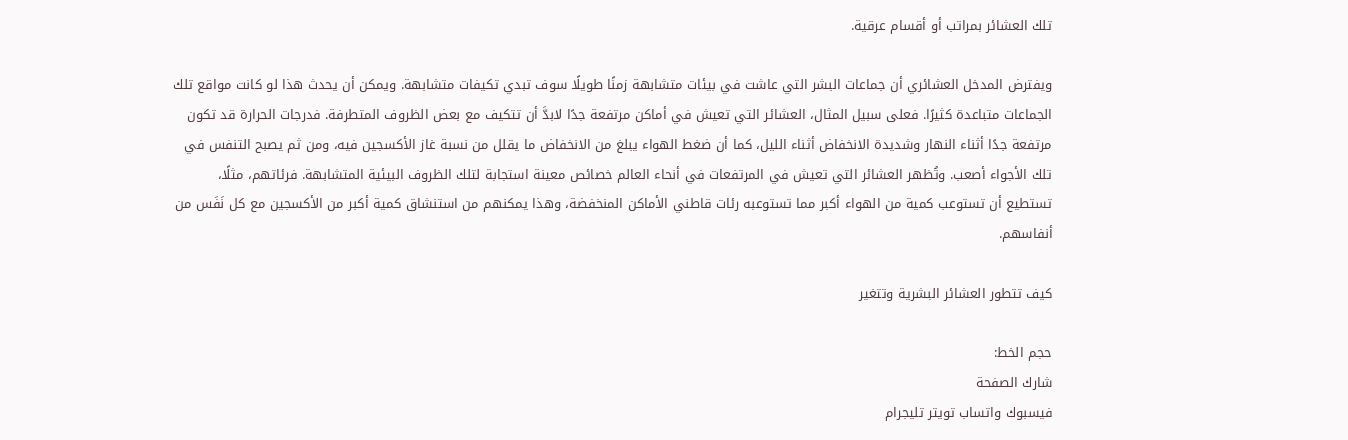تلك العشائر بمراتب أو أقسام عرقية.

ويفترض المدخل العشائري أن جماعات البشر التي عاشت في بيئات متشابهة زمنًا طويلًا سوف تبدي تكيفات متشابهة. ويمكن أن يحدث هذا لو كانت مواقع تلك الجماعات متباعدة كثيرًا. فعلى سبيل المثال، العشائر التي تعيش في أماكن مرتفعة جدًا لابدَّ أن تتكيف مع بعض الظروف المتطرفة. فدرجات الحرارة قد تكون مرتفعة جدًا أثناء النهار وشديدة الانخفاض أثناء الليل، كما أن ضغط الهواء يبلغ من الانخفاض ما يقلل من نسبة غاز الأكسجين فيه، ومن ثم يصبح التنفس في تلك الأجواء أصعب. وتُظهر العشائر التي تعيش في المرتفعات في أنحاء العالم خصائص معينة استجابة لتلك الظروف البيئية المتشابهة. فرئاتهم، مثلًا، تستطيع أن تستوعب كمية من الهواء أكبر مما تستوعبه رئات قاطني الأماكن المنخفضة، وهذا يمكنهم من استنشاق كمية أكبر من الأكسجين مع كل نَفَس من أنفاسهم.

كيف تتطور العشائر البشرية وتتغير

حجم الخط:
شارك الصفحة
فيسبوك واتساب تويتر تليجرام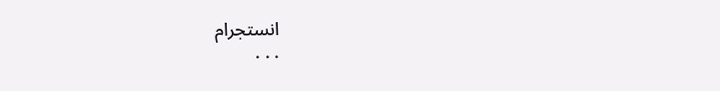انستجرام
. . .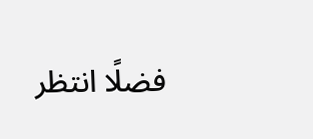فضلًا انتظر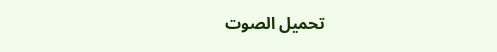تحميل الصوت